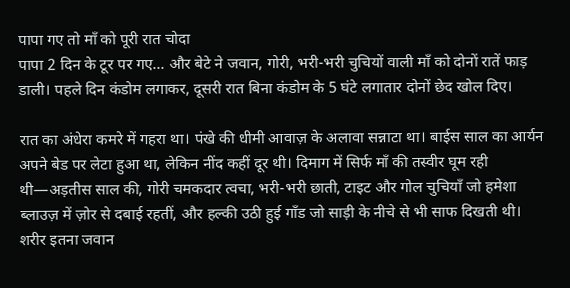पापा गए तो माँ को पूरी रात चोदा
पापा 2 दिन के टूर पर गए… और बेटे ने जवान, गोरी, भरी-भरी चुचियों वाली माँ को दोनों रातें फाड़ डाली। पहले दिन कंडोम लगाकर, दूसरी रात बिना कंडोम के 5 घंटे लगातार दोनों छेद खोल दिए।

रात का अंधेरा कमरे में गहरा था। पंखे की धीमी आवाज़ के अलावा सन्नाटा था। बाईस साल का आर्यन अपने बेड पर लेटा हुआ था, लेकिन नींद कहीं दूर थी। दिमाग में सिर्फ माँ की तस्वीर घूम रही थी—अड़तीस साल की, गोरी चमकदार त्वचा, भरी-भरी छाती, टाइट और गोल चुचियाँ जो हमेशा ब्लाउज़ में ज़ोर से दबाई रहतीं, और हल्की उठी हुई गाँड जो साड़ी के नीचे से भी साफ दिखती थी। शरीर इतना जवान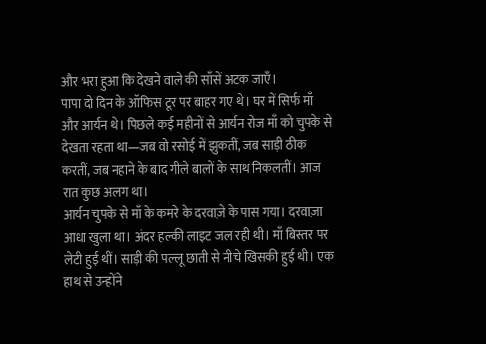और भरा हुआ कि देखने वाले की साँसें अटक जाएँ।
पापा दो दिन के ऑफिस टूर पर बाहर गए थे। घर में सिर्फ माँ और आर्यन थे। पिछले कई महीनों से आर्यन रोज माँ को चुपके से देखता रहता था—जब वो रसोई में झुकतीं, जब साड़ी ठीक करतीं, जब नहाने के बाद गीले बालों के साथ निकलतीं। आज रात कुछ अलग था।
आर्यन चुपके से माँ के कमरे के दरवाज़े के पास गया। दरवाज़ा आधा खुला था। अंदर हल्की लाइट जल रही थी। माँ बिस्तर पर लेटी हुई थीं। साड़ी की पल्लू छाती से नीचे खिसकी हुई थी। एक हाथ से उन्होंने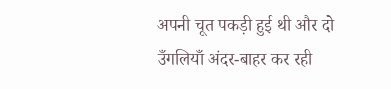अपनी चूत पकड़ी हुई थी और दो उँगलियाँ अंदर-बाहर कर रही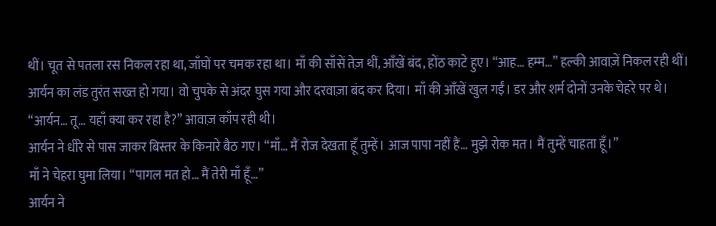थीं। चूत से पतला रस निकल रहा था, जाँघों पर चमक रहा था। माँ की साँसें तेज़ थीं, आँखें बंद, होंठ काटे हुए। “आह… हम्म…” हल्की आवाज़ें निकल रही थीं।
आर्यन का लंड तुरंत सख्त हो गया। वो चुपके से अंदर घुस गया और दरवाज़ा बंद कर दिया। माँ की आँखें खुल गईं। डर और शर्म दोनों उनके चेहरे पर थे।
“आर्यन… तू… यहाँ क्या कर रहा है?” आवाज़ काँप रही थी।
आर्यन ने धीरे से पास जाकर बिस्तर के किनारे बैठ गए। “माँ… मैं रोज देखता हूँ तुम्हें। आज पापा नहीं हैं… मुझे रोक मत। मैं तुम्हें चाहता हूँ।”
माँ ने चेहरा घुमा लिया। “पागल मत हो… मैं तेरी माँ हूँ…”
आर्यन ने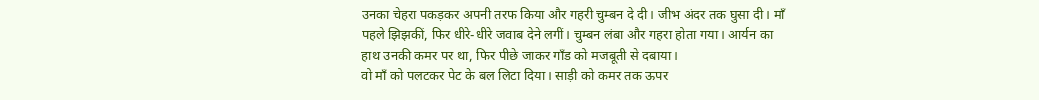उनका चेहरा पकड़कर अपनी तरफ किया और गहरी चुम्बन दे दी। जीभ अंदर तक घुसा दी। माँ पहले झिझकीं, फिर धीरे-धीरे जवाब देने लगीं। चुम्बन लंबा और गहरा होता गया। आर्यन का हाथ उनकी कमर पर था, फिर पीछे जाकर गाँड को मजबूती से दबाया।
वो माँ को पलटकर पेट के बल लिटा दिया। साड़ी को कमर तक ऊपर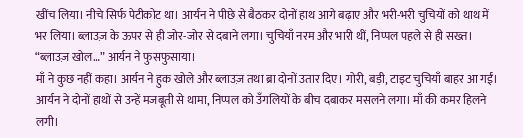खींच लिया। नीचे सिर्फ पेटीकोट था। आर्यन ने पीछे से बैठकर दोनों हाथ आगे बढ़ाए और भरी-भरी चुचियों को थाथ में भर लिया। ब्लाउज़ के ऊपर से ही जोर-जोर से दबाने लगा। चुचियाँ नरम और भारी थीं, निप्पल पहले से ही सख्त।
“ब्लाउज़ खोल…” आर्यन ने फुसफुसाया।
माँ ने कुछ नहीं कहा। आर्यन ने हुक खोले और ब्लाउज़ तथा ब्रा दोनों उतार दिए। गोरी, बड़ी, टाइट चुचियाँ बाहर आ गईं। आर्यन ने दोनों हाथों से उन्हें मजबूती से थामा, निप्पल को उँगलियों के बीच दबाकर मसलने लगा। माँ की कमर हिलने लगी।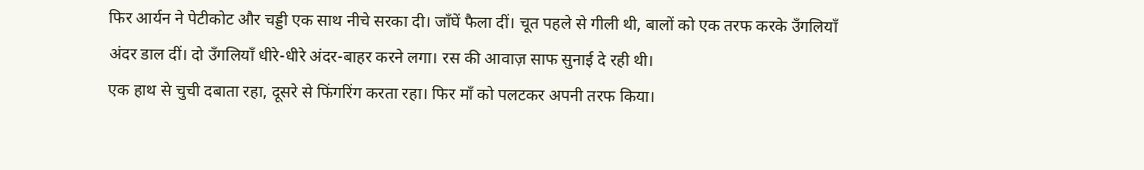फिर आर्यन ने पेटीकोट और चड्डी एक साथ नीचे सरका दी। जाँघें फैला दीं। चूत पहले से गीली थी, बालों को एक तरफ करके उँगलियाँ अंदर डाल दीं। दो उँगलियाँ धीरे-धीरे अंदर-बाहर करने लगा। रस की आवाज़ साफ सुनाई दे रही थी।
एक हाथ से चुची दबाता रहा, दूसरे से फिंगरिंग करता रहा। फिर माँ को पलटकर अपनी तरफ किया।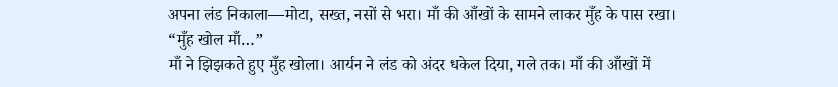अपना लंड निकाला—मोटा, सख्त, नसों से भरा। माँ की आँखों के सामने लाकर मुँह के पास रखा।
“मुँह खोल माँ…”
माँ ने झिझकते हुए मुँह खोला। आर्यन ने लंड को अंदर धकेल दिया, गले तक। माँ की आँखों में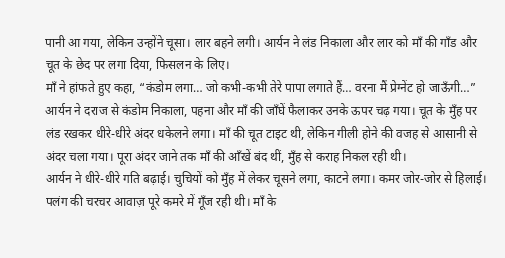पानी आ गया, लेकिन उन्होंने चूसा। लार बहने लगी। आर्यन ने लंड निकाला और लार को माँ की गाँड और चूत के छेद पर लगा दिया, फिसलन के लिए।
माँ ने हांफते हुए कहा, “कंडोम लगा… जो कभी-कभी तेरे पापा लगाते हैं… वरना मैं प्रेग्नेंट हो जाऊँगी…”
आर्यन ने दराज से कंडोम निकाला, पहना और माँ की जाँघें फैलाकर उनके ऊपर चढ़ गया। चूत के मुँह पर लंड रखकर धीरे-धीरे अंदर धकेलने लगा। माँ की चूत टाइट थी, लेकिन गीली होने की वजह से आसानी से अंदर चला गया। पूरा अंदर जाने तक माँ की आँखें बंद थीं, मुँह से कराह निकल रही थी।
आर्यन ने धीरे-धीरे गति बढ़ाई। चुचियों को मुँह में लेकर चूसने लगा, काटने लगा। कमर जोर-जोर से हिलाई। पलंग की चरचर आवाज़ पूरे कमरे में गूँज रही थी। माँ के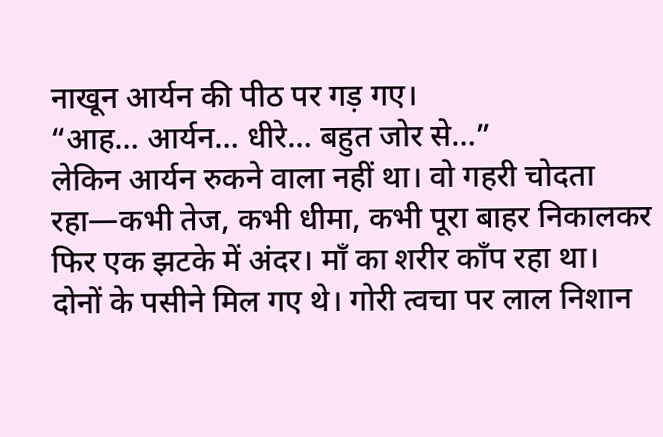नाखून आर्यन की पीठ पर गड़ गए।
“आह… आर्यन… धीरे… बहुत जोर से…”
लेकिन आर्यन रुकने वाला नहीं था। वो गहरी चोदता रहा—कभी तेज, कभी धीमा, कभी पूरा बाहर निकालकर फिर एक झटके में अंदर। माँ का शरीर काँप रहा था। दोनों के पसीने मिल गए थे। गोरी त्वचा पर लाल निशान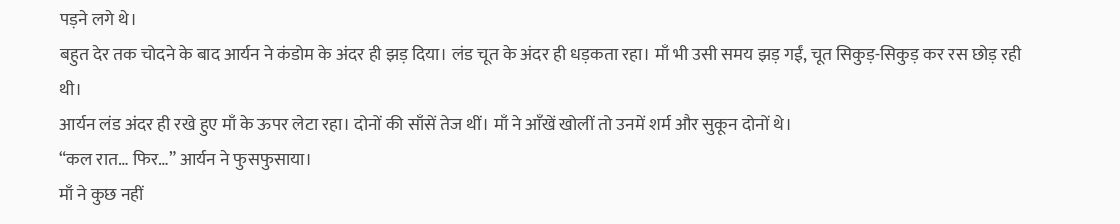पड़ने लगे थे।
बहुत देर तक चोदने के बाद आर्यन ने कंडोम के अंदर ही झड़ दिया। लंड चूत के अंदर ही धड़कता रहा। माँ भी उसी समय झड़ गईं, चूत सिकुड़-सिकुड़ कर रस छोड़ रही थी।
आर्यन लंड अंदर ही रखे हुए माँ के ऊपर लेटा रहा। दोनों की साँसें तेज थीं। माँ ने आँखें खोलीं तो उनमें शर्म और सुकून दोनों थे।
“कल रात… फिर…” आर्यन ने फुसफुसाया।
माँ ने कुछ नहीं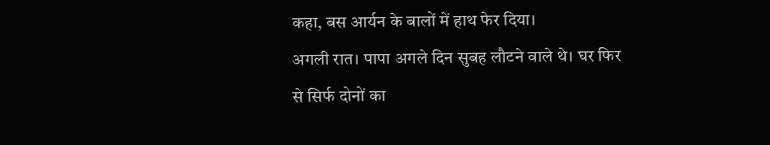कहा, बस आर्यन के बालों में हाथ फेर दिया।
अगली रात। पापा अगले दिन सुबह लौटने वाले थे। घर फिर से सिर्फ दोनों का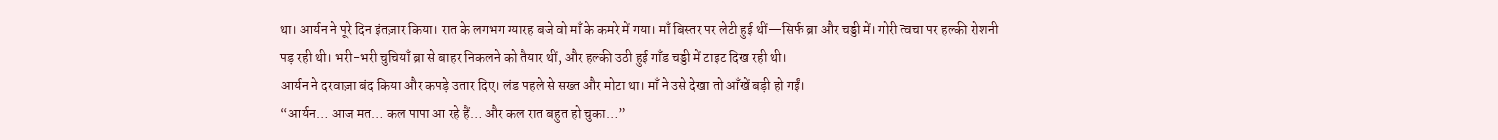था। आर्यन ने पूरे दिन इंतज़ार किया। रात के लगभग ग्यारह बजे वो माँ के कमरे में गया। माँ बिस्तर पर लेटी हुई थीं—सिर्फ ब्रा और चड्डी में। गोरी त्वचा पर हल्की रोशनी पड़ रही थी। भरी-भरी चुचियाँ ब्रा से बाहर निकलने को तैयार थीं, और हल्की उठी हुई गाँड चड्डी में टाइट दिख रही थी।
आर्यन ने दरवाज़ा बंद किया और कपड़े उतार दिए। लंड पहले से सख्त और मोटा था। माँ ने उसे देखा तो आँखें बड़ी हो गईं।
“आर्यन… आज मत… कल पापा आ रहे हैं… और कल रात बहुत हो चुका…”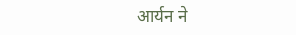आर्यन ने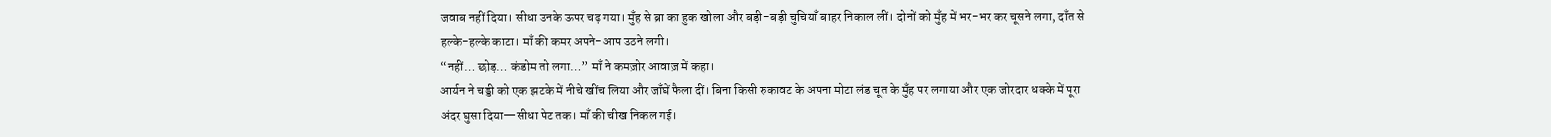जवाब नहीं दिया। सीधा उनके ऊपर चढ़ गया। मुँह से ब्रा का हुक खोला और बड़ी-बड़ी चुचियाँ बाहर निकाल लीं। दोनों को मुँह में भर-भर कर चूसने लगा, दाँत से हल्के-हल्के काटा। माँ की कमर अपने-आप उठने लगी।
“नहीं… छोड़… कंडोम तो लगा…” माँ ने कमज़ोर आवाज़ में कहा।
आर्यन ने चड्डी को एक झटके में नीचे खींच लिया और जाँघें फैला दीं। बिना किसी रुकावट के अपना मोटा लंड चूत के मुँह पर लगाया और एक जोरदार धक्के में पूरा अंदर घुसा दिया—सीधा पेट तक। माँ की चीख निकल गई।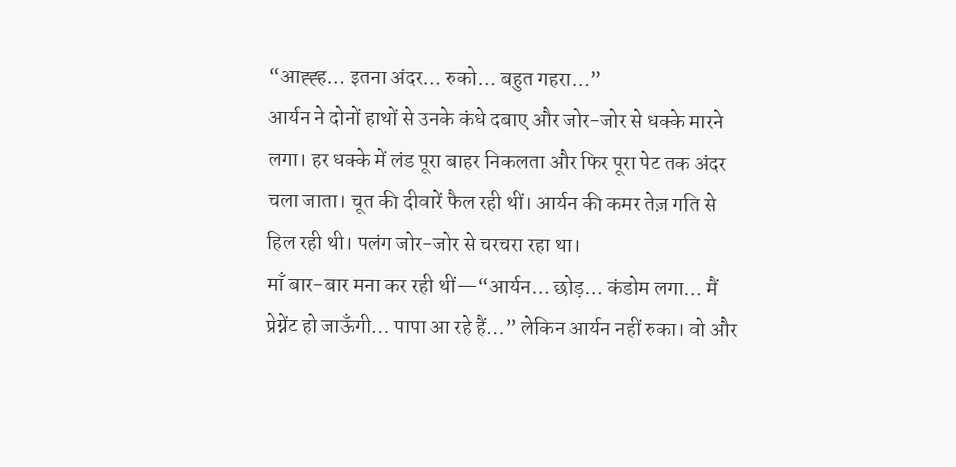“आह्ह्ह… इतना अंदर… रुको… बहुत गहरा…”
आर्यन ने दोनों हाथों से उनके कंधे दबाए और जोर-जोर से धक्के मारने लगा। हर धक्के में लंड पूरा बाहर निकलता और फिर पूरा पेट तक अंदर चला जाता। चूत की दीवारें फैल रही थीं। आर्यन की कमर तेज़ गति से हिल रही थी। पलंग जोर-जोर से चरचरा रहा था।
माँ बार-बार मना कर रही थीं—“आर्यन… छोड़… कंडोम लगा… मैं प्रेग्नेंट हो जाऊँगी… पापा आ रहे हैं…” लेकिन आर्यन नहीं रुका। वो और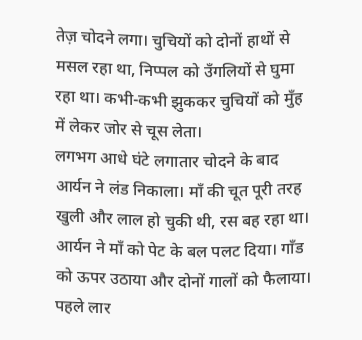तेज़ चोदने लगा। चुचियों को दोनों हाथों से मसल रहा था, निप्पल को उँगलियों से घुमा रहा था। कभी-कभी झुककर चुचियों को मुँह में लेकर जोर से चूस लेता।
लगभग आधे घंटे लगातार चोदने के बाद आर्यन ने लंड निकाला। माँ की चूत पूरी तरह खुली और लाल हो चुकी थी, रस बह रहा था। आर्यन ने माँ को पेट के बल पलट दिया। गाँड को ऊपर उठाया और दोनों गालों को फैलाया। पहले लार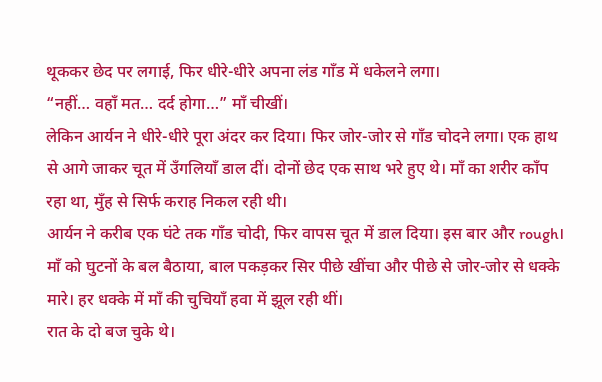थूककर छेद पर लगाई, फिर धीरे-धीरे अपना लंड गाँड में धकेलने लगा।
“नहीं… वहाँ मत… दर्द होगा…” माँ चीखीं।
लेकिन आर्यन ने धीरे-धीरे पूरा अंदर कर दिया। फिर जोर-जोर से गाँड चोदने लगा। एक हाथ से आगे जाकर चूत में उँगलियाँ डाल दीं। दोनों छेद एक साथ भरे हुए थे। माँ का शरीर काँप रहा था, मुँह से सिर्फ कराह निकल रही थी।
आर्यन ने करीब एक घंटे तक गाँड चोदी, फिर वापस चूत में डाल दिया। इस बार और rough। माँ को घुटनों के बल बैठाया, बाल पकड़कर सिर पीछे खींचा और पीछे से जोर-जोर से धक्के मारे। हर धक्के में माँ की चुचियाँ हवा में झूल रही थीं।
रात के दो बज चुके थे।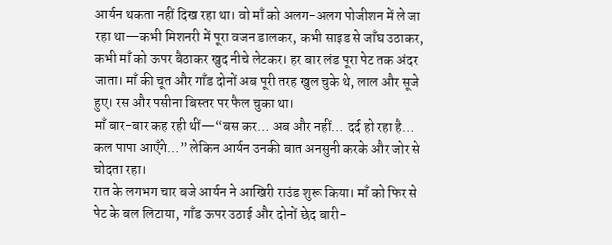आर्यन थकता नहीं दिख रहा था। वो माँ को अलग-अलग पोजीशन में ले जा रहा था—कभी मिशनरी में पूरा वजन डालकर, कभी साइड से जाँघ उठाकर, कभी माँ को ऊपर बैठाकर खुद नीचे लेटकर। हर बार लंड पूरा पेट तक अंदर जाता। माँ की चूत और गाँड दोनों अब पूरी तरह खुल चुके थे, लाल और सूजे हुए। रस और पसीना बिस्तर पर फैल चुका था।
माँ बार-बार कह रही थीं—“बस कर… अब और नहीं… दर्द हो रहा है… कल पापा आएँगे…” लेकिन आर्यन उनकी बात अनसुनी करके और जोर से चोदता रहा।
रात के लगभग चार बजे आर्यन ने आखिरी राउंड शुरू किया। माँ को फिर से पेट के बल लिटाया, गाँड ऊपर उठाई और दोनों छेद बारी-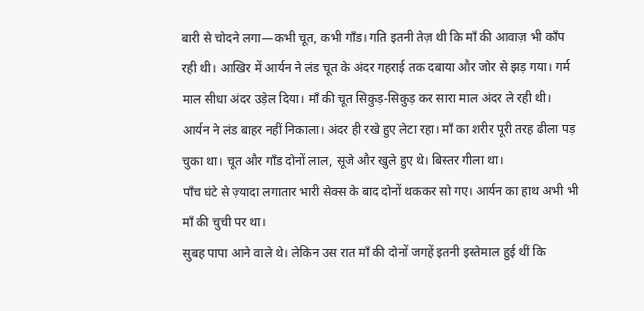बारी से चोदने लगा—कभी चूत, कभी गाँड। गति इतनी तेज़ थी कि माँ की आवाज़ भी काँप रही थी। आखिर में आर्यन ने लंड चूत के अंदर गहराई तक दबाया और जोर से झड़ गया। गर्म माल सीधा अंदर उड़ेल दिया। माँ की चूत सिकुड़-सिकुड़ कर सारा माल अंदर ले रही थी।
आर्यन ने लंड बाहर नहीं निकाला। अंदर ही रखे हुए लेटा रहा। माँ का शरीर पूरी तरह ढीला पड़ चुका था। चूत और गाँड दोनों लाल, सूजे और खुले हुए थे। बिस्तर गीला था।
पाँच घंटे से ज़्यादा लगातार भारी सेक्स के बाद दोनों थककर सो गए। आर्यन का हाथ अभी भी माँ की चुची पर था।
सुबह पापा आने वाले थे। लेकिन उस रात माँ की दोनों जगहें इतनी इस्तेमाल हुई थीं कि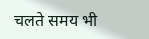चलते समय भी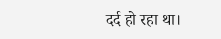दर्द हो रहा था।